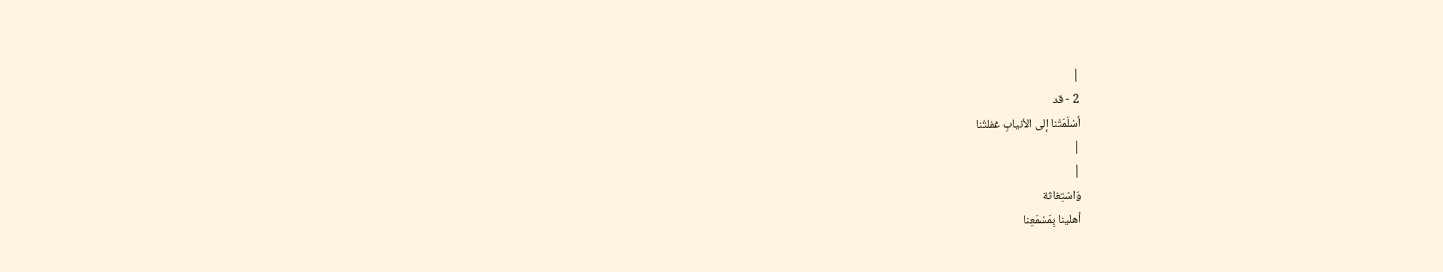|
2 - قد
أسْلَمَتْنا إلى الأنيابِ غفلتُنا
|
|
وَاسْتِغاثة
أهلينا بِمَسْمَعِنا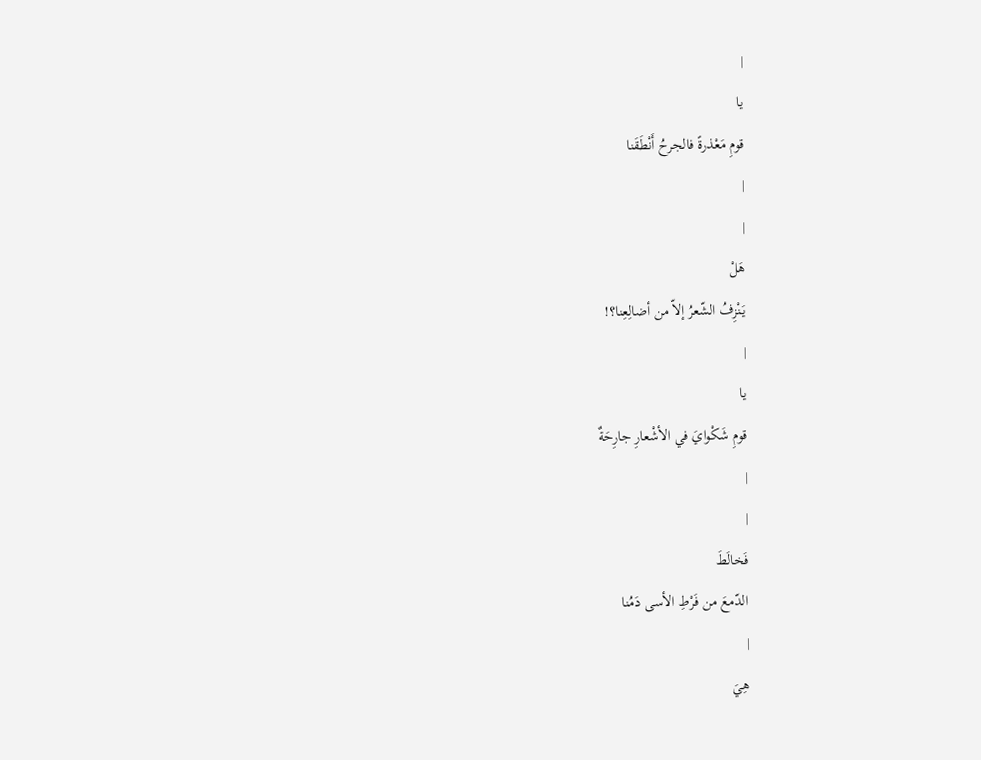|
يا
قومِ مَعْذرةً فالجرحُ أَنْطَقَنا
|
|
هَلْ
يَنْزِفُ الشّعرُ إلاّ من أضالِعِنا؟!
|
يا
قومِ شَكْوايَ في الأشْعارِ جارِحَةٌ
|
|
فَخالَطَ
الدّمعَ من فَرْطِ الأسى دَمُنا
|
هِيَ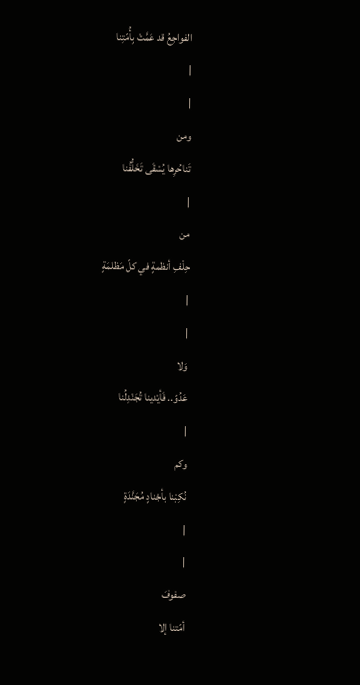الفواجِعُ قد عَمَّتْ بِأُمّتِنا
|
|
ومن
تَناحُرِها يُسْقَى تَخَلُّفُنا
|
من
حِلْفِ أنظمةٍ في كلّ مَظلمَةٍ
|
|
وَلا
عَدُوّ.. فَأيْدينا تُجَنْدِلُنا
|
وكم
نُكِبْنا بأجْنادٍ مُجَنَّدَةٍ
|
|
صفوفَ
أمّتنا إلا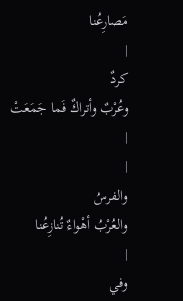مَصارِعُنا
|
كردٌ
وعُرْبٌ وأتراكٌ فَما جَمَعَتْ
|
|
والفرسُ
والعُرْبُ أهْواءٌ تُنازِعُنا
|
وفي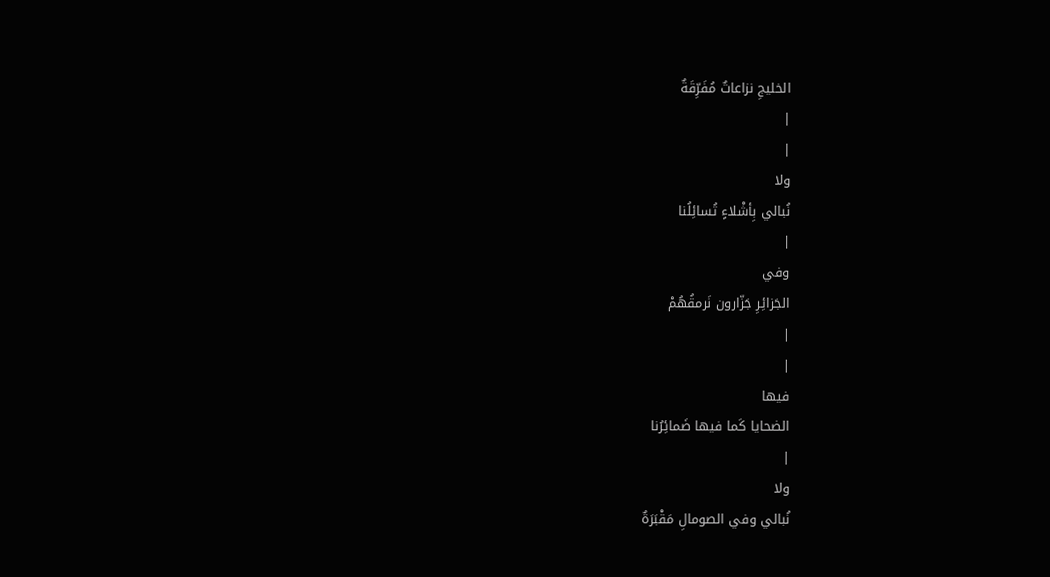الخليجِ نزاعاتٌ مُفَرِّقَةٌ
|
|
ولا
نُبالي بِأشْلاءٍ تُسائِلُنا
|
وفي
الجَزائِرِ جَزّارون نَرمقُهُمْ
|
|
فيها
الضحايا كَما فيها ضَمائِرُنا
|
ولا
نُبالي وفي الصومالِ مَقْبَرَةٌ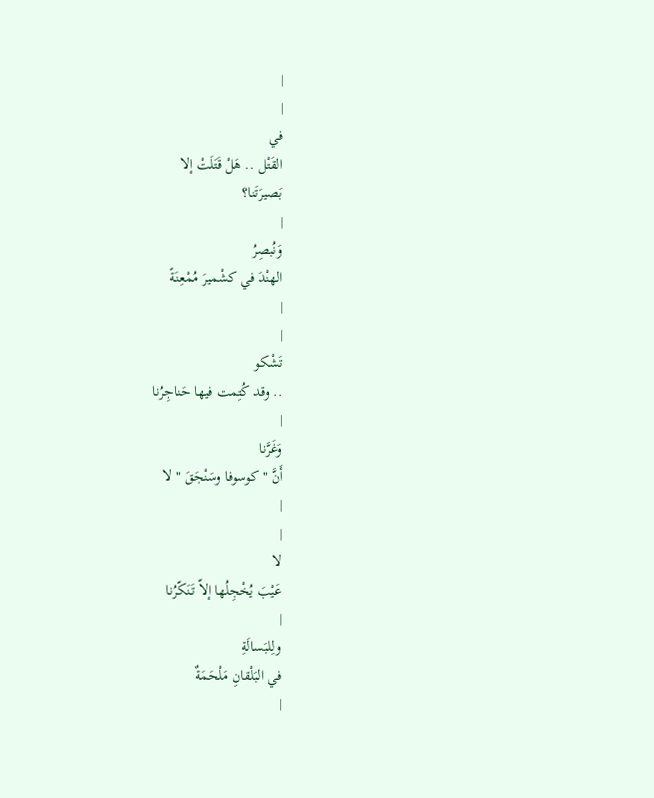|
|
في
القَتْل .. هَلْ قَتَلَتْ إلا
بَصيرَتَنا؟
|
وَنُبصِرُ
الهنْدَ في كشْميرَ مُمْعِنَةً
|
|
تَشْكو
.. وقد كُتِمت فيها حَناجِرُنا
|
وَغَرَّنا
أَنَّ " كوسوفا وسَنْجَقَ " لا
|
|
لا
عَيْبَ يُخْجِلُها إلاّ تَنَكّرُنا
|
ولِلبَسالَةِ
في البَلْقانِ مَلْحَمَةٌ
|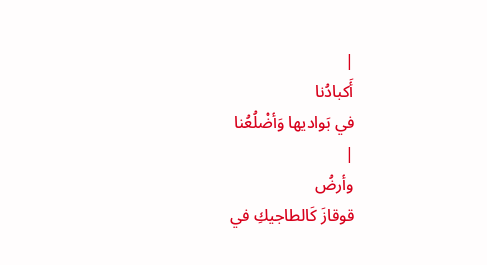|
أَكبادُنا
في بَواديها وَأضْلُعُنا
|
وأرضُ
قوقازَ كَالطاجيكِ في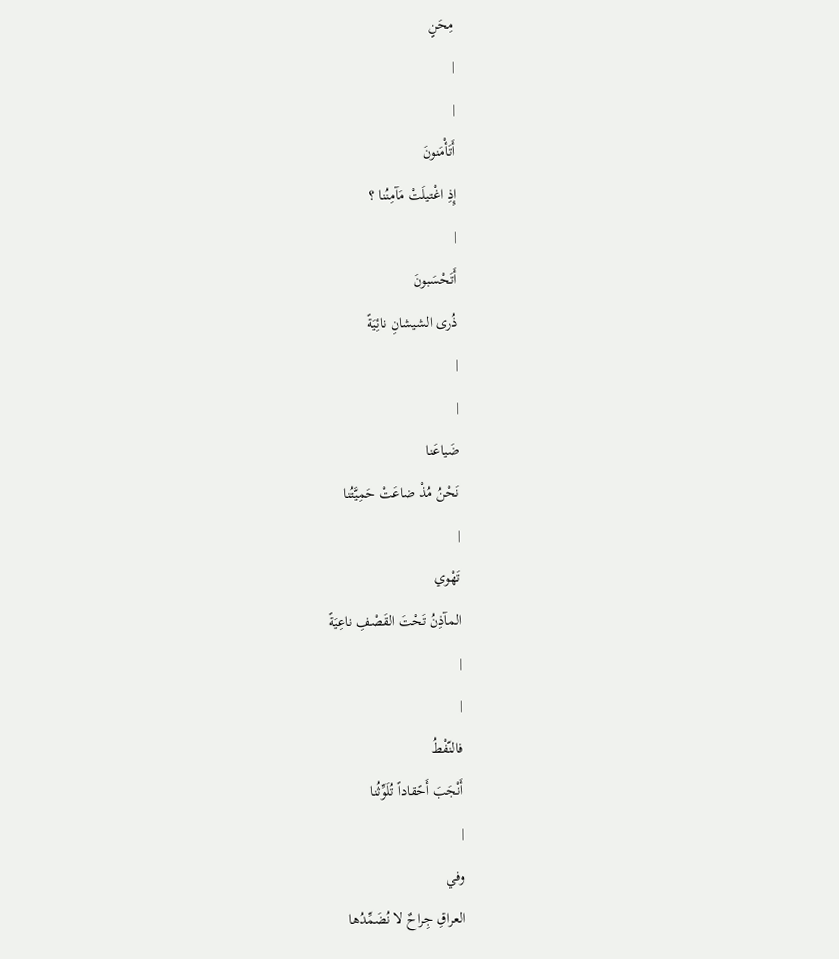مِحَنٍ
|
|
أَتَأْمَنونَ
إِذِ اغْتيلَتْ مَآمِنُنا ؟
|
أَتَحْسَبونَ
ذُرى الشيشانِ نائِيَةً
|
|
ضَياعَنا
نَحْنُ مُذْ ضاعَتْ حَمِيَّتُنا
|
تَهْوي
المآذِنُ تَحْتَ القَصْفِ ناعِيَةً
|
|
فالنّفْطُ
أَنْجَبَ أَحًقاداً تُلَوِّثُنا
|
وفي
العراقِ جِراحٌ لا نُضَمِّدُها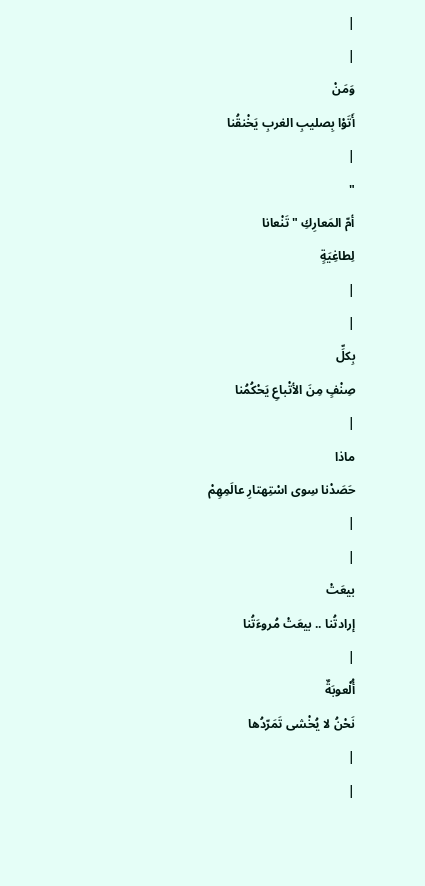|
|
وَمَنْ
أَتَوْا بِصليبِ الغربِ يَخْنقُنا
|
"
أمّ المَعارِكِ " تَنْعانا
لِطاغِيَةٍ
|
|
بِكلِّ
صِنْفٍ مِنَ الأتْباعِ يَحْكُمُنا
|
ماذا
حَصَدْنا سِوى اسْتِهتارِ عالَمِهِمْ
|
|
بيعَتْ
إرادتُنا .. بيعَتْ مُروءَتُنا
|
أُلْعوبَةٌ
نَحْنُ لا يُخْشى تَمَرّدُها
|
|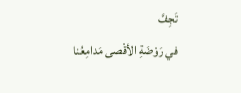تَجِفَّ
في رَوْضَةِ الأقْصى مَدامِعُنا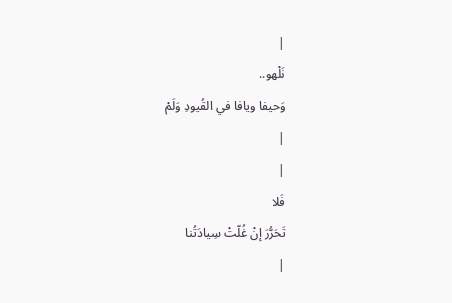|
نَلْهو..
وَحيفا ويافا في القُيودِ وَلَمْ
|
|
فَلا
تَحَرُّرَ إنْ غُلّتْ سِيادَتُنا
|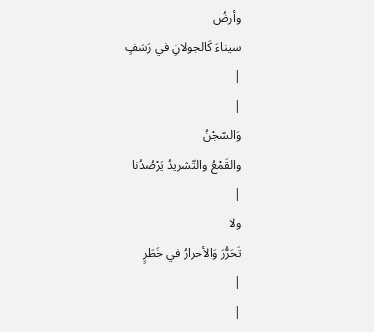وأرضُ
سيناءَ كَالجولانِ في رَسَفٍ
|
|
وَالسّجْنُ
والقَمْعُ والتّشريدُ يَرْصُدُنا
|
ولا
تَحَرُّرَ وَالأحرارُ في خَطَرٍ
|
|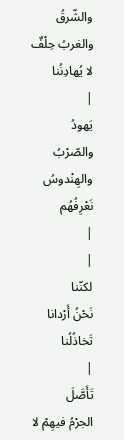والشّرقُ
والغربُ حِلْفٌ لا يُهادِنُنا
|
يَهودُ
والصّرْبُ والهِنْدوسُ نَعْرِفُهُم
|
|
لكنّنا
نَحْنُ أَرْدانا تَخاذُلُنا
|
تَأَصَّلَ
الجرْمُ فيهِمْ لا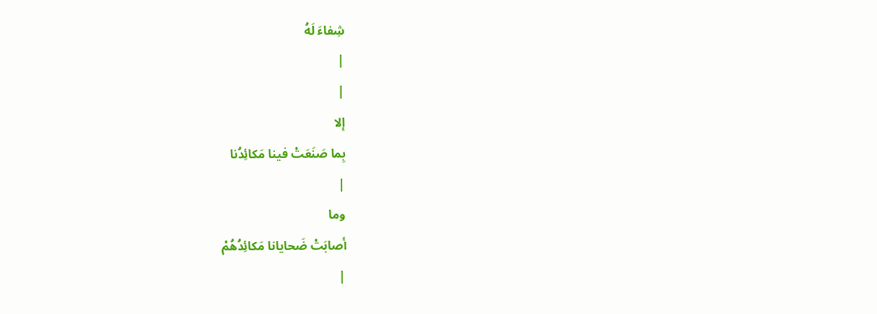شِفاءَ لَهُ
|
|
إلا
بِما صَنَعَتْ فينا مَكائِدُنا
|
وما
أصابَتْ ضَحايانا مَكائِدُهُمْ
|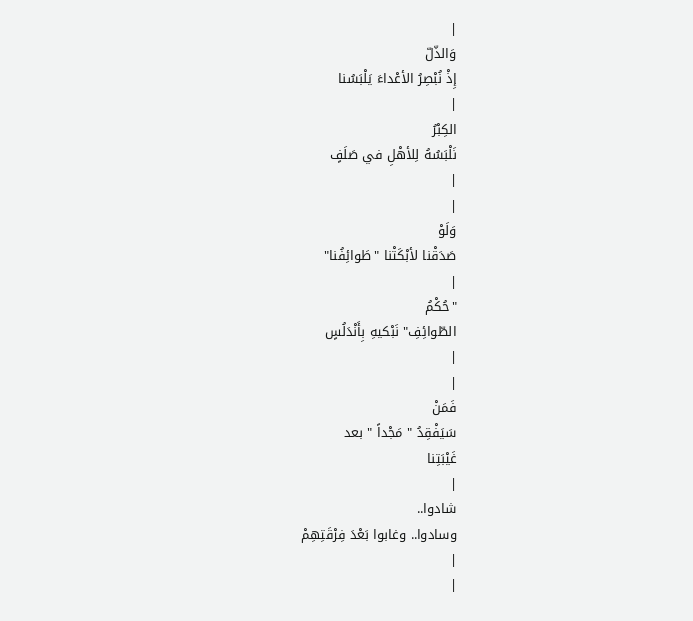|
وَالذّلّ
إِذْ نُبْصِرُ الأعْداءَ يَلْبَسُنا
|
الكِبْرُ
نَلْبَسُهُ لِلأهْلِ في صَلَفٍ
|
|
وَلَوْ
صَدَقْنا لأبْكَتْنا "طَوائِفُنا"
|
"حُكْمُ
الطّوائِفِ" نَبْكيهِ بِأَنْدَلُسٍ
|
|
فَمَنْ
سَيَفْقِدُ " مَجْداً " بعد
غَيْبَتِنا
|
شادوا..
وسادوا.. وغابوا بَعْدَ فِرْقَتِهِمْ
|
|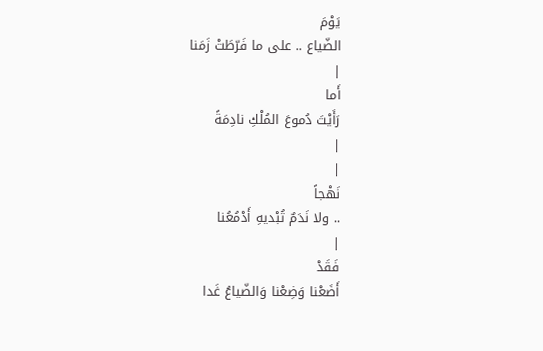يَوْمَ
الضّياع .. على ما فَرّطَتْ زَمَنا
|
أَما
رَأَيْتَ دُموعَ المُلْكِ نادِمَةً
|
|
نَهْجاً
.. ولا نَدَمٌ تُبْديهِ أَدْمُعُنا
|
فَقَدْ
أَضَعْنا وَضِعْنا وَالضّياعُ غَدا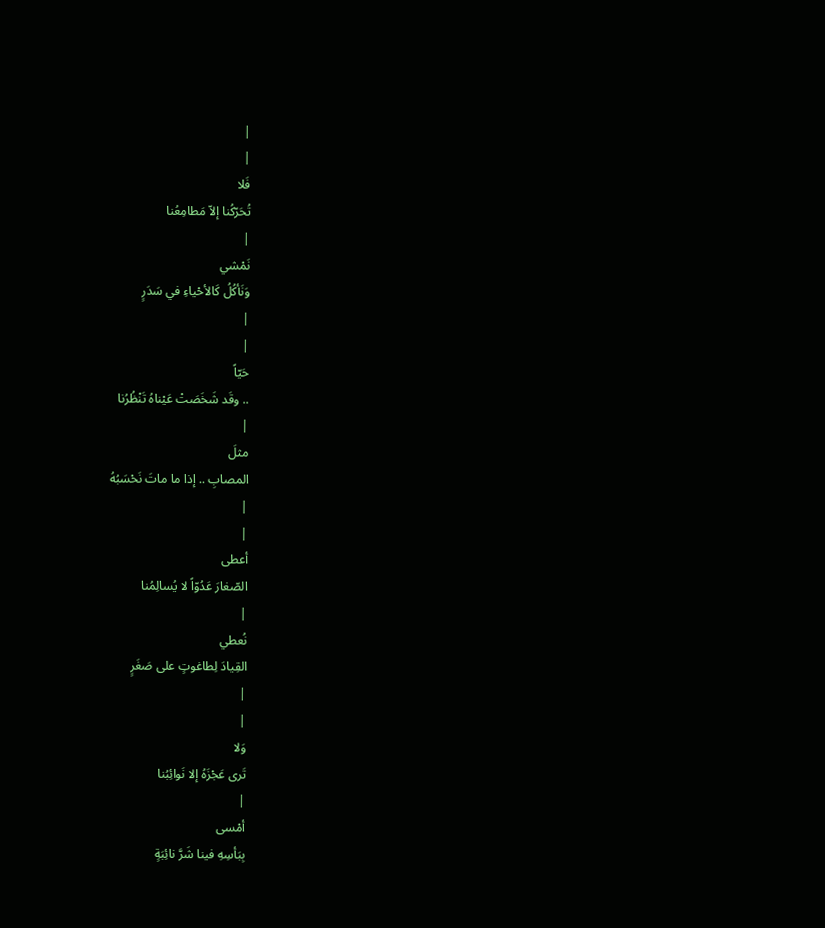|
|
فَلا
تُحَرّكُنا إلاّ مَطامِعُنا
|
نَمْشي
وَنَأكُلُ كَالأحْياءِ في سَدَرٍ
|
|
حَيّاً
.. وقَد شَخَصَتْ عَيْناهُ تَنْظُرُنا
|
مثلَ
المصابِ .. إذا ما ماتَ نَحْسَبُهُ
|
|
أعطى
الصّغارَ عَدُوّاً لا يُسالِمُنا
|
نُعطي
القِيادَ لِطاغوتٍ على صَغَرٍ
|
|
وَلا
تَرى عَجْزَهُ إلا نَوائِبُنا
|
أمْسى
بِبَأسِهِ فينا شَرَّ نائِبَةٍ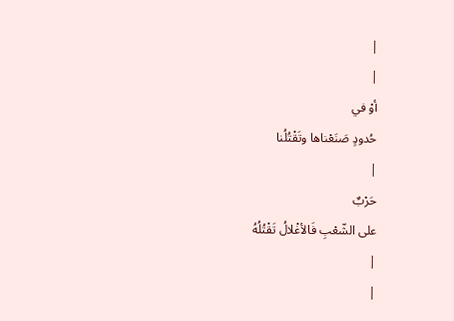|
|
أوْ في
حُدودٍ صَنَعْناها وتَقْتُلُنا
|
حَرْبٌ
على الشّعْبِ فَالأغْلالُ تَقْتُلُهُ
|
|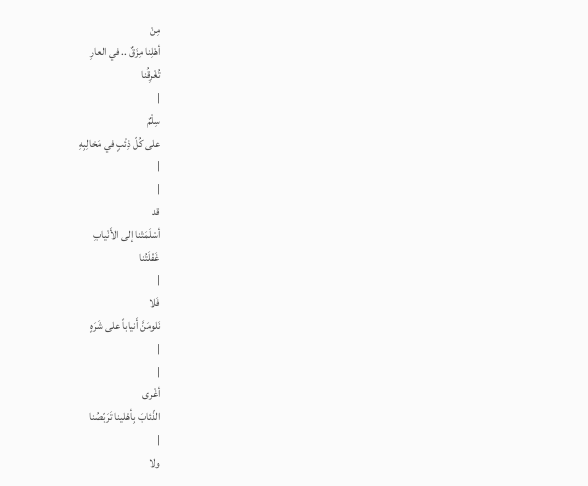مِنْ
أهْلِنا مِزَقٌ .. في العارِ
تُغْرِقُنا
|
سِلْمٌ
على كُلّ ذِئْبٍ في مَخالِبِهِ
|
|
قد
أسْلَمَتْنا إلى الأَنْيابِ
غَفْلَتُنا
|
فَلا
نَلومَنَّ أَنياباً على شَرَهٍ
|
|
أغْرى
الذّئابَ بِأهْلينا تَرَبّصُنا
|
ولا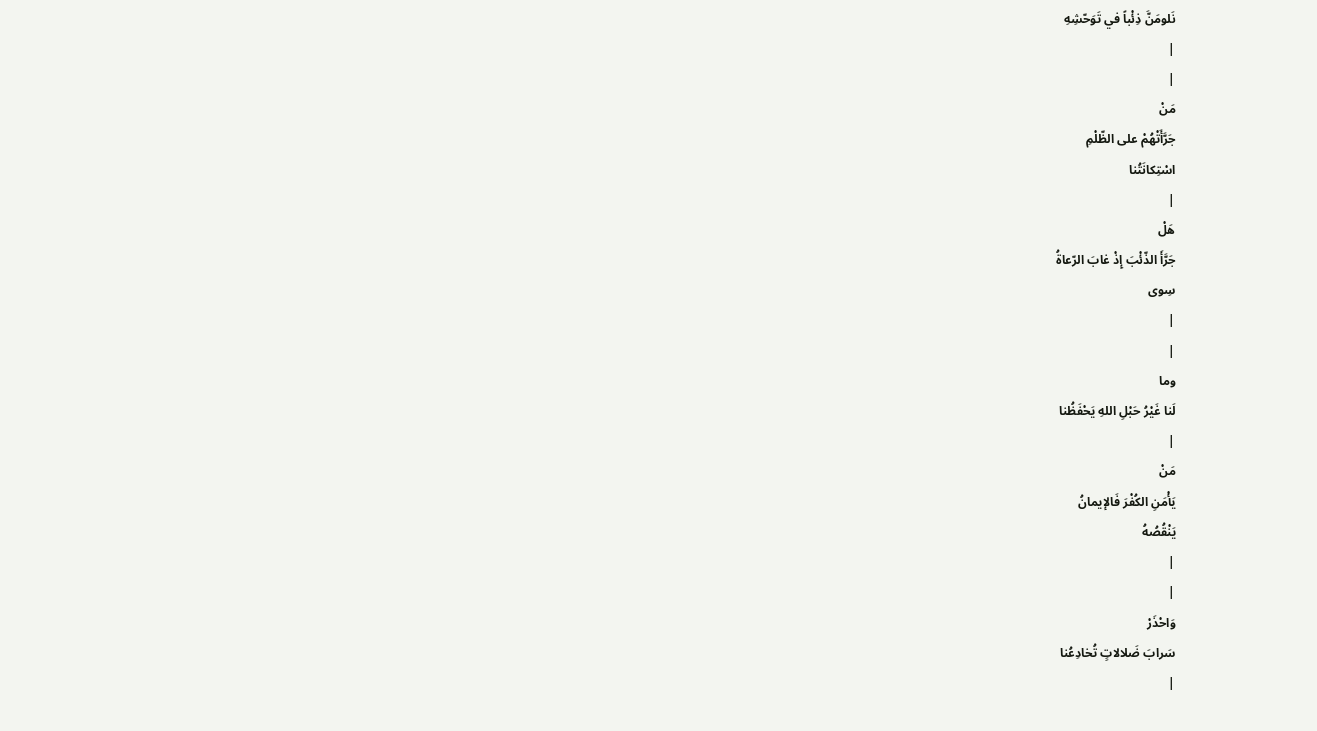نَلومَنَّ ذِئْباً في تَوَحّشِهِ
|
|
مَنْ
جَرَّأَتْهُمْ على الظّلْمِ
اسْتِكانَتُنا
|
هَلْ
جَرَّأَ الذّئْبَ إِذْ غابَ الرّعاةُ
سِوى
|
|
وما
لَنا غَيْرُ حَبْلِ اللهِ يَحْفَظُنا
|
مَنْ
يَأْمَنِ الكُفْرَ فَالإيمانُ
يَنْقُصُهُ
|
|
وَاحْذَرْ
سَرابَ ضَلالاتٍ تُخادِعُنا
|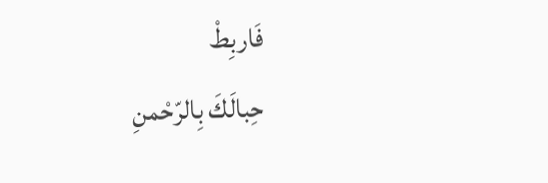فَاربِطْ
حِبالَكَ بِالرّحْمنِ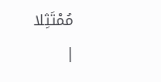مُمْتَثِلا
|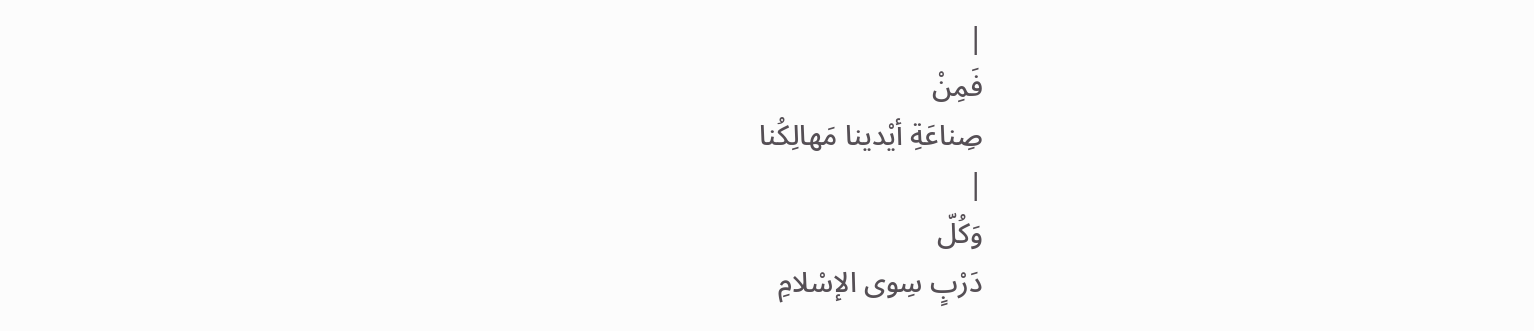|
فَمِنْ
صِناعَةِ أيْدينا مَهالِكُنا
|
وَكُلّ
دَرْبٍ سِوى الإسْلامِ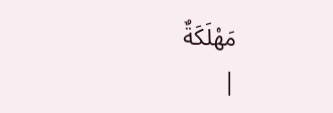مَهْلَكَةٌ
|